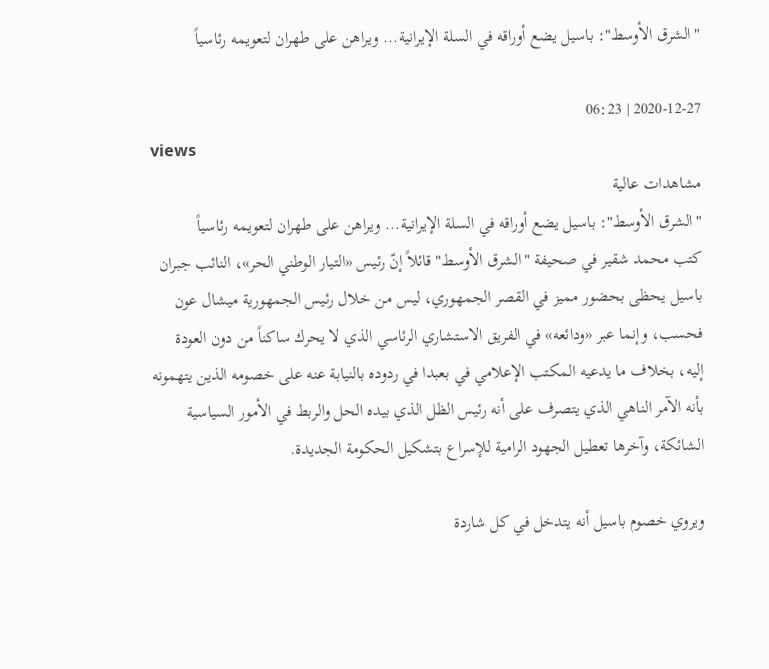"الشرق الأوسط": باسيل يضع أوراقه في السلة الإيرانية... ويراهن على طهران لتعويمه رئاسياً

2020-12-27 | 06:23
views
مشاهدات عالية
"الشرق الأوسط": باسيل يضع أوراقه في السلة الإيرانية... ويراهن على طهران لتعويمه رئاسياً
كتب محمد شقير في صحيفة "الشرق الأوسط" قائلاً إنّ رئيس «التيار الوطني الحر»، النائب جبران باسيل يحظى بحضور مميز في القصر الجمهوري، ليس من خلال رئيس الجمهورية ميشال عون فحسب، وإنما عبر «ودائعه» في الفريق الاستشاري الرئاسي الذي لا يحرك ساكناً من دون العودة إليه، بخلاف ما يدعيه المكتب الإعلامي في بعبدا في ردوده بالنيابة عنه على خصومه الذين يتهمونه بأنه الآمر الناهي الذي يتصرف على أنه رئيس الظل الذي بيده الحل والربط في الأمور السياسية الشائكة، وآخرها تعطيل الجهود الرامية للإسراع بتشكيل الحكومة الجديدة.

ويروي خصوم باسيل أنه يتدخل في كل شاردة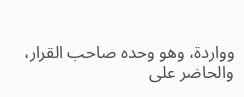وواردة، وهو وحده صاحب القرار، والحاضر على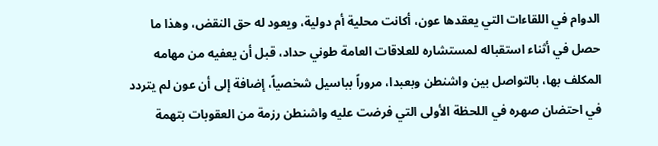الدوام في اللقاءات التي يعقدها عون، أكانت محلية أم دولية، ويعود له حق النقض، وهذا ما حصل في أثناء استقباله لمستشاره للعلاقات العامة طوني حداد، قبل أن يعفيه من مهامه المكلف بها، بالتواصل بين واشنطن وبعبدا، مروراً بباسيل شخصياً، إضافة إلى أن عون لم يتردد في احتضان صهره في اللحظة الأولى التي فرضت عليه واشنطن رزمة من العقوبات بتهمة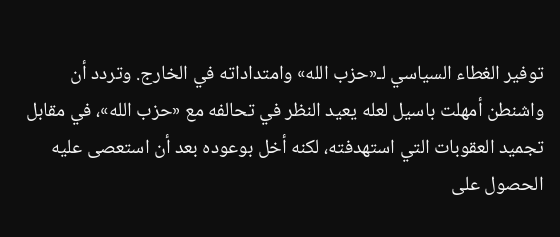توفير الغطاء السياسي لـ«حزب الله» وامتداداته في الخارج. وتردد أن واشنطن أمهلت باسيل لعله يعيد النظر في تحالفه مع «حزب الله»، في مقابل تجميد العقوبات التي استهدفته، لكنه أخل بوعوده بعد أن استعصى عليه الحصول على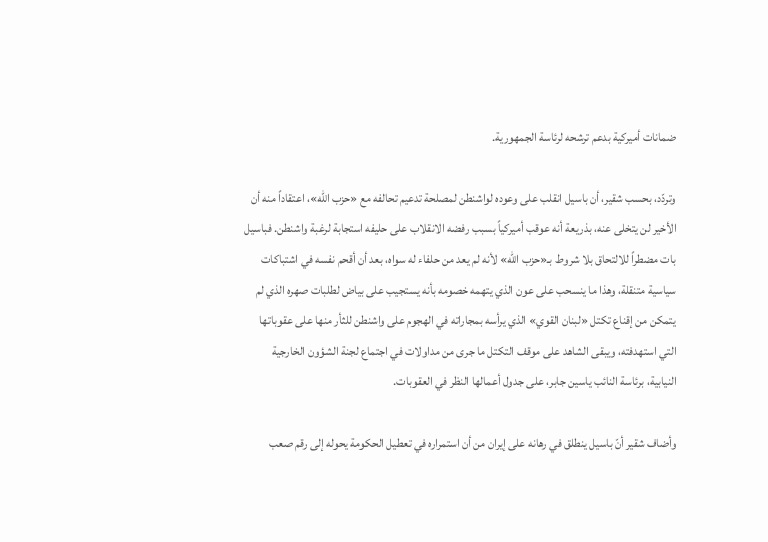ضمانات أميركية بدعم ترشحه لرئاسة الجمهورية.

وتردّد، بحسب شقير، أن باسيل انقلب على وعوده لواشنطن لمصلحة تدعيم تحالفه مع «حزب الله»، اعتقاداً منه أن الأخير لن يتخلى عنه، بذريعة أنه عوقب أميركياً بسبب رفضه الانقلاب على حليفه استجابة لرغبة واشنطن. فباسيل بات مضطراً للالتحاق بلا شروط بـ«حزب الله» لأنه لم يعد من حلفاء له سواه، بعد أن أقحم نفسه في اشتباكات سياسية متنقلة، وهذا ما ينسحب على عون الذي يتهمه خصومه بأنه يستجيب على بياض لطلبات صهره الذي لم يتمكن من إقناع تكتل «لبنان القوي» الذي يرأسه بمجاراته في الهجوم على واشنطن للثأر منها على عقوباتها التي استهدفته، ويبقى الشاهد على موقف التكتل ما جرى من مداولات في اجتماع لجنة الشؤون الخارجية النيابية، برئاسة النائب ياسين جابر، على جدول أعمالها النظر في العقوبات.

وأضاف شقير أنّ باسيل ينطلق في رهانه على إيران من أن استمراره في تعطيل الحكومة يحوله إلى رقم صعب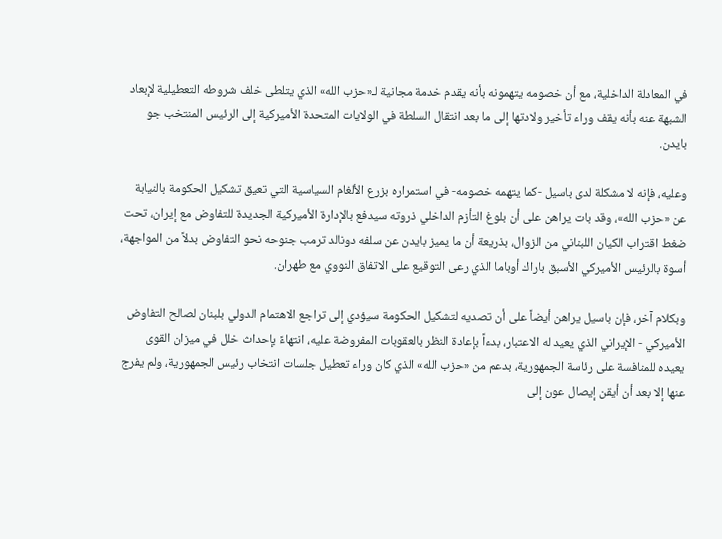في المعادلة الداخلية، مع أن خصومه يتهمونه بأنه يقدم خدمة مجانية لـ«حزب الله» الذي يتلطى خلف شروطه التعطيلية لإبعاد الشبهة عنه بأنه يقف وراء تأخير ولادتها إلى ما بعد انتقال السلطة في الولايات المتحدة الأميركية إلى الرئيس المنتخب جو بايدن.

وعليه، فإنه لا مشكلة لدى باسيل -كما يتهمه خصومه- في استمراره بزرع الألغام السياسية التي تعيق تشكيل الحكومة بالنيابة عن «حزب الله»، وقد بات يراهن على أن بلوغ التأزم الداخلي ذروته سيدفع بالإدارة الأميركية الجديدة للتفاوض مع إيران، تحت ضغط اقتراب الكيان اللبناني من الزوال، بذريعة أن ما يميز بايدن عن سلفه دونالد ترمب جنوحه نحو التفاوض بدلاً من المواجهة، أسوة بالرئيس الأميركي الأسبق باراك أوباما الذي رعى التوقيع على الاتفاق النووي مع طهران.

وبكلام آخر، فإن باسيل يراهن أيضاً على أن تصديه لتشكيل الحكومة سيؤدي إلى تراجع الاهتمام الدولي بلبنان لصالح التفاوض الأميركي - الإيراني الذي يعيد له الاعتبار، بدءاً بإعادة النظر بالعقوبات المفروضة عليه، انتهاءً بإحداث خلل في ميزان القوى يعيده للمنافسة على رئاسة الجمهورية، بدعم من «حزب الله» الذي كان وراء تعطيل جلسات انتخاب رئيس الجمهورية، ولم يفرج عنها إلا بعد أن أيقن إيصال عون إلى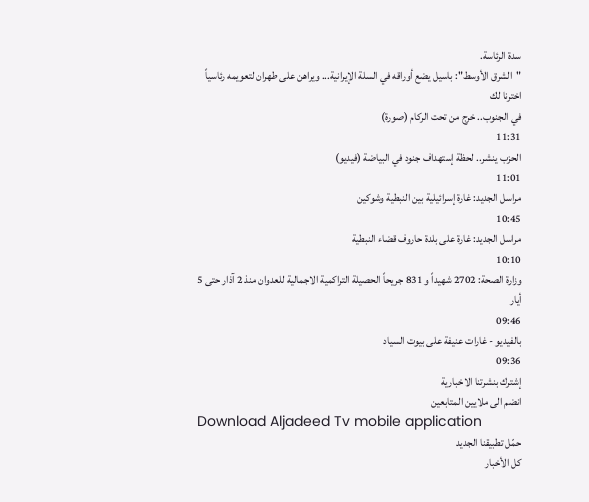سدة الرئاسة.
"الشرق الأوسط": باسيل يضع أوراقه في السلة الإيرانية... ويراهن على طهران لتعويمه رئاسياً
اخترنا لك
في الجنوب.. خرج من تحت الركام (صورة)
11:31
الحزب ينشر.. لحظة إستهداف جنود في البياضة (فيديو)
11:01
مراسل الجديد: غارة إسرائيلية بين النبطية وشوكين
10:45
مراسل الجديد: غارة على بلدة حاروف قضاء النبطية
10:10
وزارة الصحة: 2702 شهيداً و 831 جريحاً الحصيلة التراكمية الاجمالية للعدوان منذ 2 آذار حتى 5 أيار
09:46
بالفيديو - غارات عنيفة على بيوت السياد
09:36
إشترك بنشرتنا الاخبارية
انضم الى ملايين المتابعين
Download Aljadeed Tv mobile application
حمّل تطبيقنا الجديد
كل الأخبار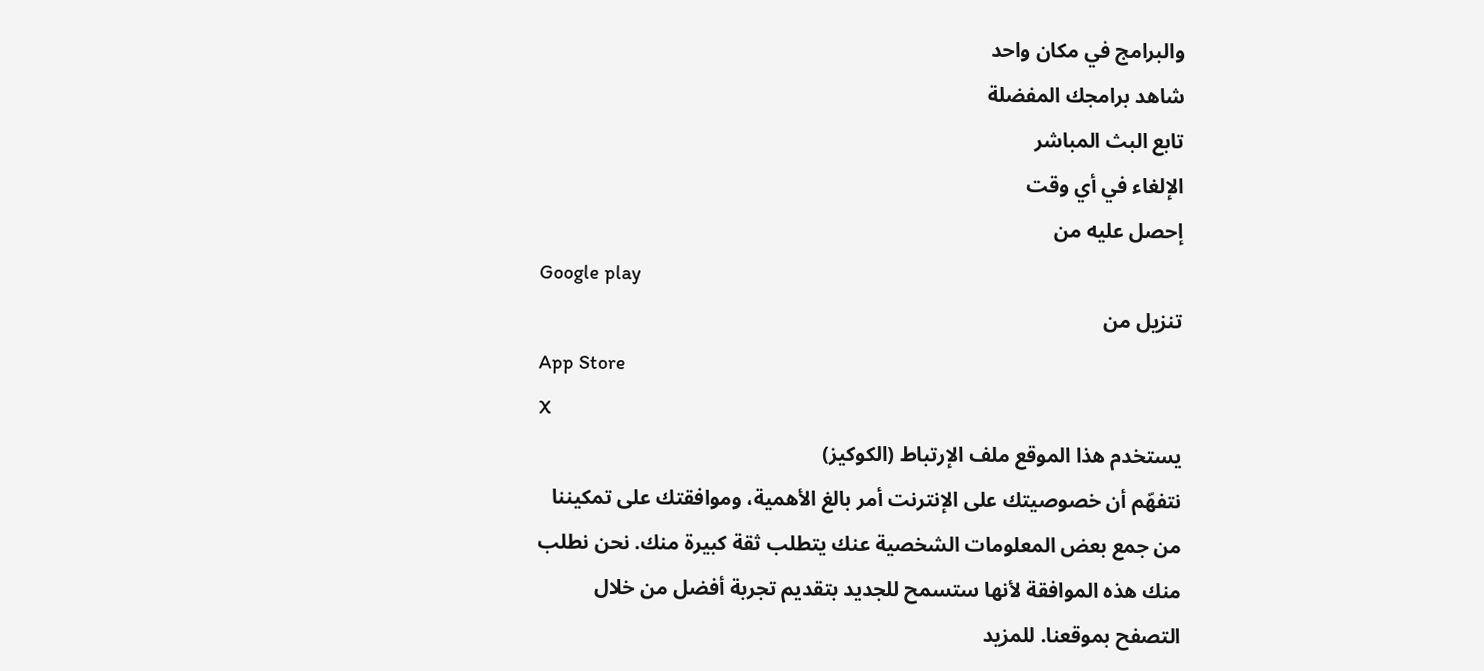والبرامج في مكان واحد
شاهد برامجك المفضلة
تابع البث المباشر
الإلغاء في أي وقت
إحصل عليه من
Google play
تنزيل من
App Store
X
يستخدم هذا الموقع ملف الإرتباط (الكوكيز)
نتفهّم أن خصوصيتك على الإنترنت أمر بالغ الأهمية، وموافقتك على تمكيننا من جمع بعض المعلومات الشخصية عنك يتطلب ثقة كبيرة منك. نحن نطلب منك هذه الموافقة لأنها ستسمح للجديد بتقديم تجربة أفضل من خلال التصفح بموقعنا. للمزيد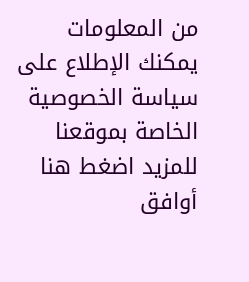من المعلومات يمكنك الإطلاع على سياسة الخصوصية الخاصة بموقعنا للمزيد اضغط هنا
أوافق